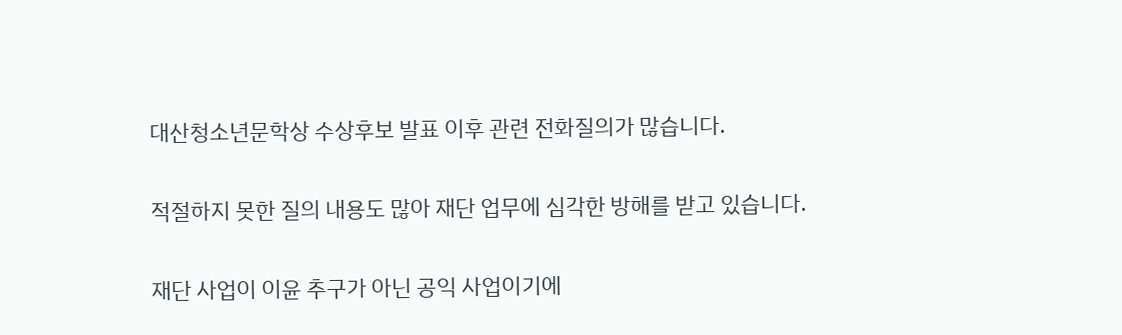대산청소년문학상 수상후보 발표 이후 관련 전화질의가 많습니다.


적절하지 못한 질의 내용도 많아 재단 업무에 심각한 방해를 받고 있습니다.


재단 사업이 이윤 추구가 아닌 공익 사업이기에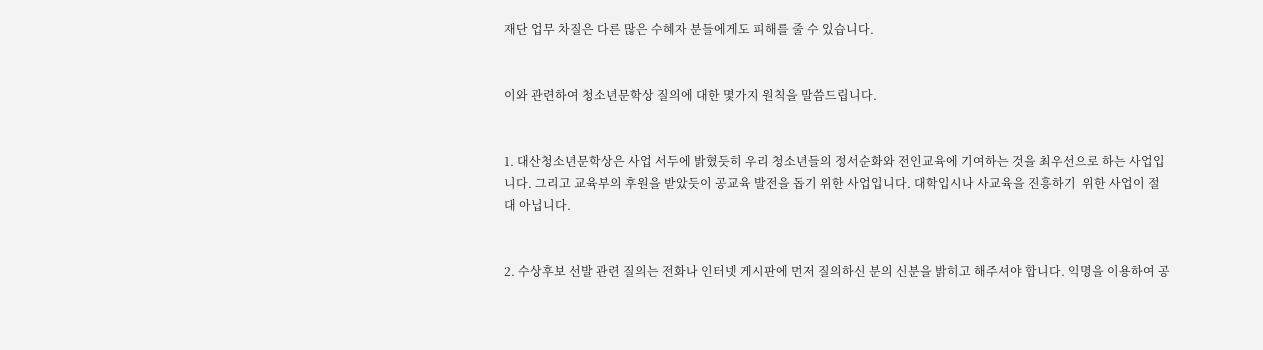재단 업무 차질은 다른 많은 수혜자 분들에게도 피해를 줄 수 있습니다.


이와 관련하여 청소년문학상 질의에 대한 몇가지 원칙을 말씀드립니다.


1. 대산청소년문학상은 사업 서두에 밝혔듯히 우리 청소년들의 정서순화와 전인교육에 기여하는 것을 최우선으로 하는 사업입니다. 그리고 교육부의 후원을 받았듯이 공교육 발전을 돕기 위한 사업입니다. 대학입시나 사교육을 진흥하기  위한 사업이 절대 아닙니다.


2. 수상후보 선발 관련 질의는 전화나 인터넷 게시판에 먼저 질의하신 분의 신분을 밝히고 해주셔야 합니다. 익명을 이용하여 공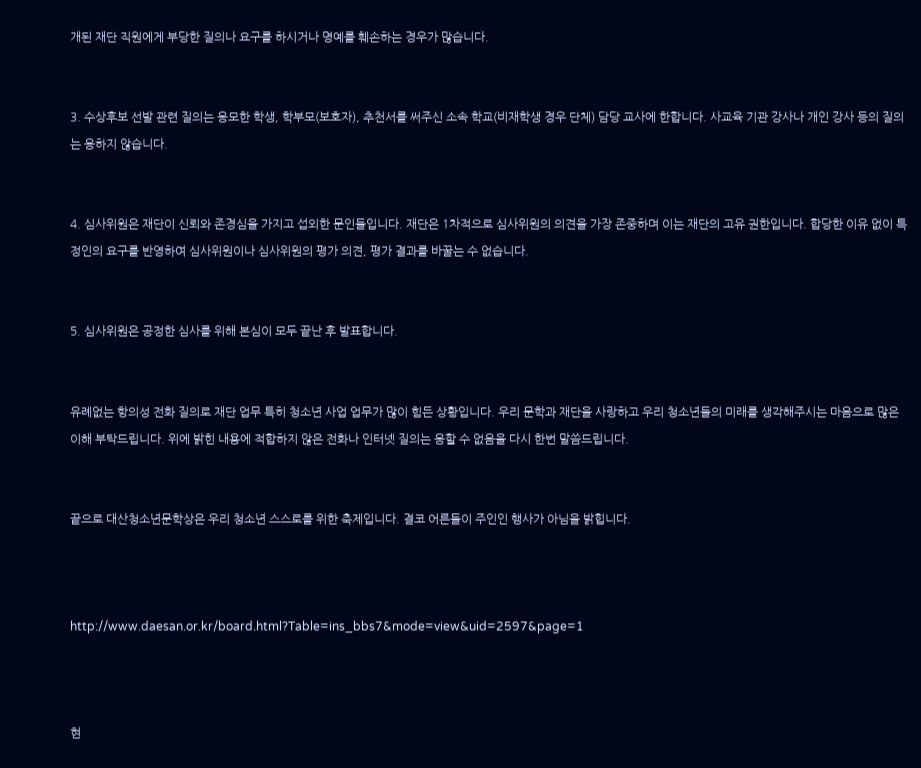개된 재단 직원에게 부당한 질의나 요구를 하시거나 명예를 훼손하는 경우가 많습니다.


3. 수상후보 선발 관련 질의는 응모한 학생, 학부모(보호자), 추천서를 써주신 소속 학교(비재학생 경우 단체) 담당 교사에 한합니다. 사교육 기관 강사나 개인 강사 등의 질의는 응하지 않습니다.


4. 심사위원은 재단이 신뢰와 존경심을 가지고 섭외한 문인들입니다. 재단은 1차적으로 심사위원의 의견을 가장 존중하며 이는 재단의 고유 권한입니다. 합당한 이유 없이 특정인의 요구를 반영하여 심사위원이나 심사위원의 평가 의견, 평가 결과를 바꿀는 수 없습니다.


5. 심사위원은 공정한 심사를 위해 본심이 모두 끝난 후 발표합니다.


유례없는 항의성 전화 질의로 재단 업무 특히 청소년 사업 업무가 많이 힘든 상황입니다. 우리 문학과 재단을 사랑하고 우리 청소년들의 미래를 생각해주시는 마음으로 많은 이해 부탁드립니다. 위에 밝힌 내용에 적합하지 않은 전화나 인터넷 질의는 응할 수 없음을 다시 한번 말씀드립니다.


끝으로 대산청소년문학상은 우리 청소년 스스로를 위한 축제입니다. 결코 어른들이 주인인 행사가 아님을 밝힙니다.



http://www.daesan.or.kr/board.html?Table=ins_bbs7&mode=view&uid=2597&page=1



현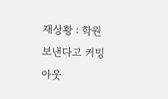재상황 : 학원 보낸다고 커밍아웃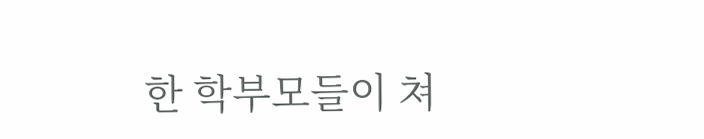한 학부모들이 쳐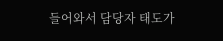들어와서 담당자 태도가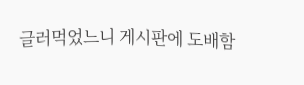글러먹었느니 게시판에 도배함